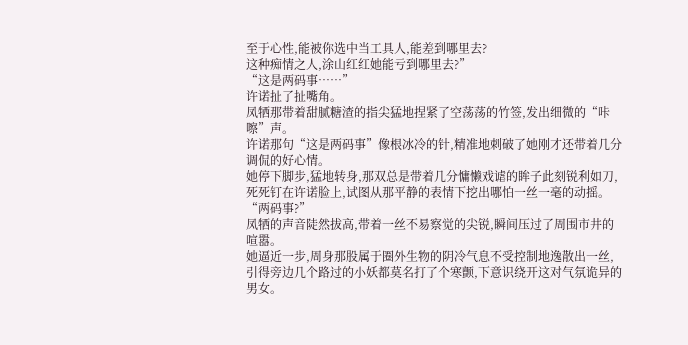至于心性,能被你选中当工具人,能差到哪里去?
这种痴情之人,涂山红红她能亏到哪里去?”
“这是两码事……”
许诺扯了扯嘴角。
凤牺那带着甜腻糖渣的指尖猛地捏紧了空荡荡的竹签,发出细微的“咔嚓”声。
许诺那句“这是两码事”像根冰冷的针,精准地刺破了她刚才还带着几分调侃的好心情。
她停下脚步,猛地转身,那双总是带着几分慵懒戏谑的眸子此刻锐利如刀,死死钉在许诺脸上,试图从那平静的表情下挖出哪怕一丝一毫的动摇。
“两码事?”
凤牺的声音陡然拔高,带着一丝不易察觉的尖锐,瞬间压过了周围市井的喧嚣。
她逼近一步,周身那股属于圈外生物的阴冷气息不受控制地逸散出一丝,引得旁边几个路过的小妖都莫名打了个寒颤,下意识绕开这对气氛诡异的男女。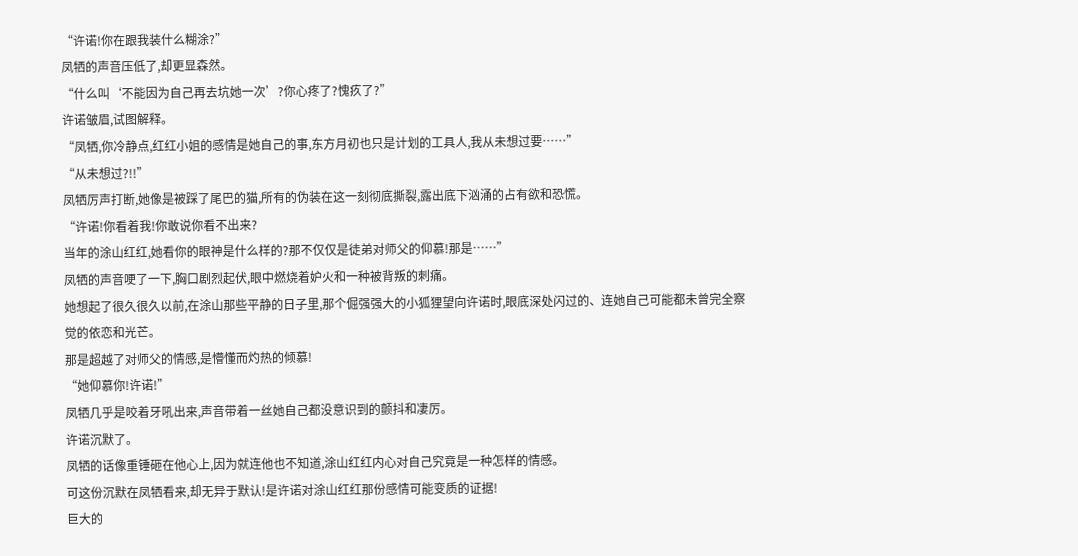“许诺!你在跟我装什么糊涂?”
凤牺的声音压低了,却更显森然。
“什么叫‘不能因为自己再去坑她一次’?你心疼了?愧疚了?”
许诺皱眉,试图解释。
“凤牺,你冷静点,红红小姐的感情是她自己的事,东方月初也只是计划的工具人,我从未想过要……”
“从未想过?!!”
凤牺厉声打断,她像是被踩了尾巴的猫,所有的伪装在这一刻彻底撕裂,露出底下汹涌的占有欲和恐慌。
“许诺!你看着我!你敢说你看不出来?
当年的涂山红红,她看你的眼神是什么样的?那不仅仅是徒弟对师父的仰慕!那是……”
凤牺的声音哽了一下,胸口剧烈起伏,眼中燃烧着妒火和一种被背叛的刺痛。
她想起了很久很久以前,在涂山那些平静的日子里,那个倔强强大的小狐狸望向许诺时,眼底深处闪过的、连她自己可能都未曾完全察觉的依恋和光芒。
那是超越了对师父的情感,是懵懂而灼热的倾慕!
“她仰慕你!许诺!”
凤牺几乎是咬着牙吼出来,声音带着一丝她自己都没意识到的颤抖和凄厉。
许诺沉默了。
凤牺的话像重锤砸在他心上,因为就连他也不知道,涂山红红内心对自己究竟是一种怎样的情感。
可这份沉默在凤牺看来,却无异于默认!是许诺对涂山红红那份感情可能变质的证据!
巨大的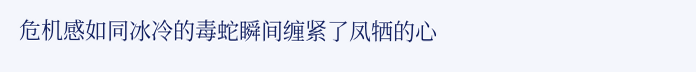危机感如同冰冷的毒蛇瞬间缠紧了凤牺的心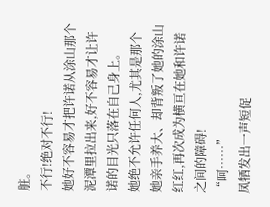脏。
不行!绝对不行!
她好不容易才把许诺从涂山那个泥潭里拉出来,好不容易才让许诺的目光只落在自己身上。
她绝不允许任何人,尤其是那个她亲手养大、却背叛了她的涂山红红,再次成为横亘在她和许诺之间的障碍!
“呵……”
凤牺发出一声短促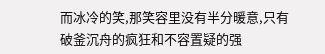而冰冷的笑,那笑容里没有半分暖意,只有破釜沉舟的疯狂和不容置疑的强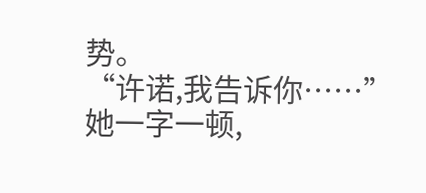势。
“许诺,我告诉你……”
她一字一顿,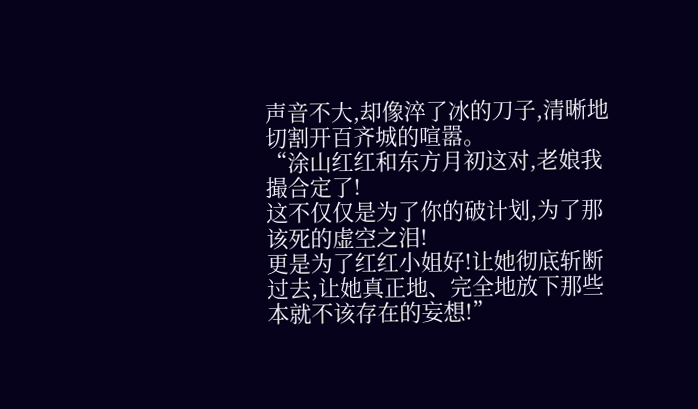声音不大,却像淬了冰的刀子,清晰地切割开百齐城的喧嚣。
“涂山红红和东方月初这对,老娘我撮合定了!
这不仅仅是为了你的破计划,为了那该死的虚空之泪!
更是为了红红小姐好!让她彻底斩断过去,让她真正地、完全地放下那些本就不该存在的妄想!”